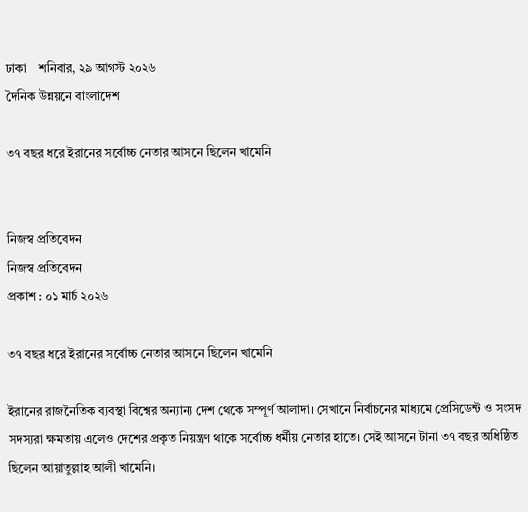ঢাকা    শনিবার, ২৯ আগস্ট ২০২৬
দৈনিক উন্নয়নে বাংলাদেশ

৩৭ বছর ধরে ইরানের সর্বোচ্চ নেতার আসনে ছিলেন খামেনি


নিজস্ব প্রতিবেদন
নিজস্ব প্রতিবেদন
প্রকাশ : ০১ মার্চ ২০২৬

৩৭ বছর ধরে ইরানের সর্বোচ্চ নেতার আসনে ছিলেন খামেনি

ইরানের রাজনৈতিক ব্যবস্থা বিশ্বের অন্যান্য দেশ থেকে সম্পূর্ণ আলাদা। সেখানে নির্বাচনের মাধ্যমে প্রেসিডেন্ট ও সংসদ সদস্যরা ক্ষমতায় এলেও দেশের প্রকৃত নিয়ন্ত্রণ থাকে সর্বোচ্চ ধর্মীয় নেতার হাতে। সেই আসনে টানা ৩৭ বছর অধিষ্ঠিত ছিলেন আয়াতুল্লাহ আলী খামেনি।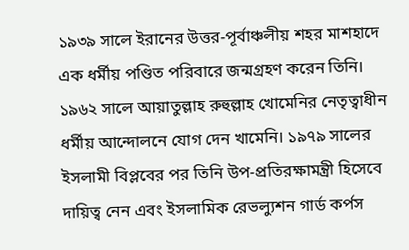১৯৩৯ সালে ইরানের উত্তর-পূর্বাঞ্চলীয় শহর মাশহাদে এক ধর্মীয় পণ্ডিত পরিবারে জন্মগ্রহণ করেন তিনি। ১৯৬২ সালে আয়াতুল্লাহ রুহুল্লাহ খোমেনির নেতৃত্বাধীন ধর্মীয় আন্দোলনে যোগ দেন খামেনি। ১৯৭৯ সালের ইসলামী বিপ্লবের পর তিনি উপ-প্রতিরক্ষামন্ত্রী হিসেবে দায়িত্ব নেন এবং ইসলামিক রেভল্যুশন গার্ড কর্পস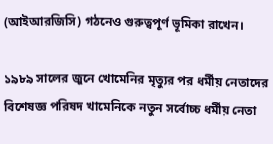(আইআরজিসি) গঠনেও গুরুত্বপূর্ণ ভূমিকা রাখেন।

১৯৮৯ সালের জুনে খোমেনির মৃত্যুর পর ধর্মীয় নেতাদের বিশেষজ্ঞ পরিষদ খামেনিকে নতুন সর্বোচ্চ ধর্মীয় নেতা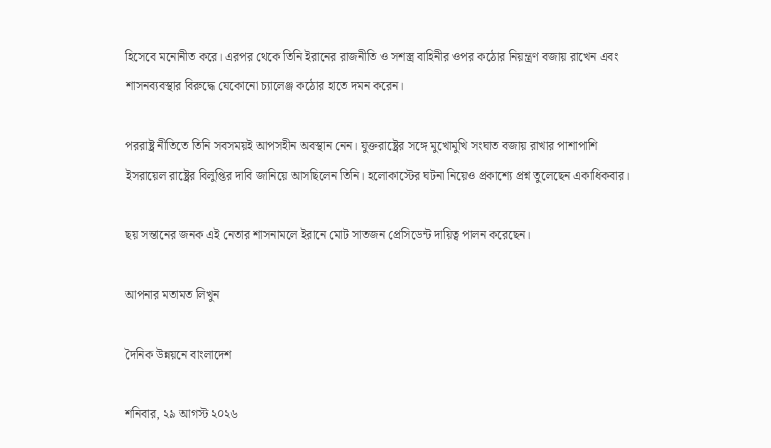হিসেবে মনোনীত করে। এরপর থেকে তিনি ইরানের রাজনীতি ও সশস্ত্র বাহিনীর ওপর কঠোর নিয়ন্ত্রণ বজায় রাখেন এবং শাসনব্যবস্থার বিরুদ্ধে যেকোনো চ্যালেঞ্জ কঠোর হাতে দমন করেন।

পররাষ্ট্র নীতিতে তিনি সবসময়ই আপসহীন অবস্থান নেন। যুক্তরাষ্ট্রের সঙ্গে মুখোমুখি সংঘাত বজায় রাখার পাশাপাশি ইসরায়েল রাষ্ট্রের বিলুপ্তির দাবি জানিয়ে আসছিলেন তিনি। হলোকাস্টের ঘটনা নিয়েও প্রকাশ্যে প্রশ্ন তুলেছেন একাধিকবার।

ছয় সন্তানের জনক এই নেতার শাসনামলে ইরানে মোট সাতজন প্রেসিডেন্ট দায়িত্ব পালন করেছেন।

আপনার মতামত লিখুন

দৈনিক উন্নয়নে বাংলাদেশ

শনিবার, ২৯ আগস্ট ২০২৬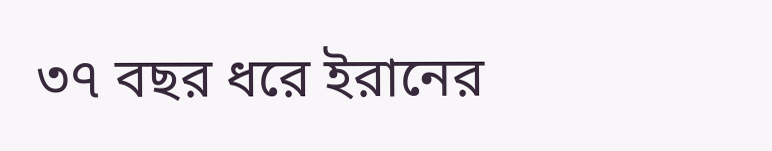৩৭ বছর ধরে ইরানের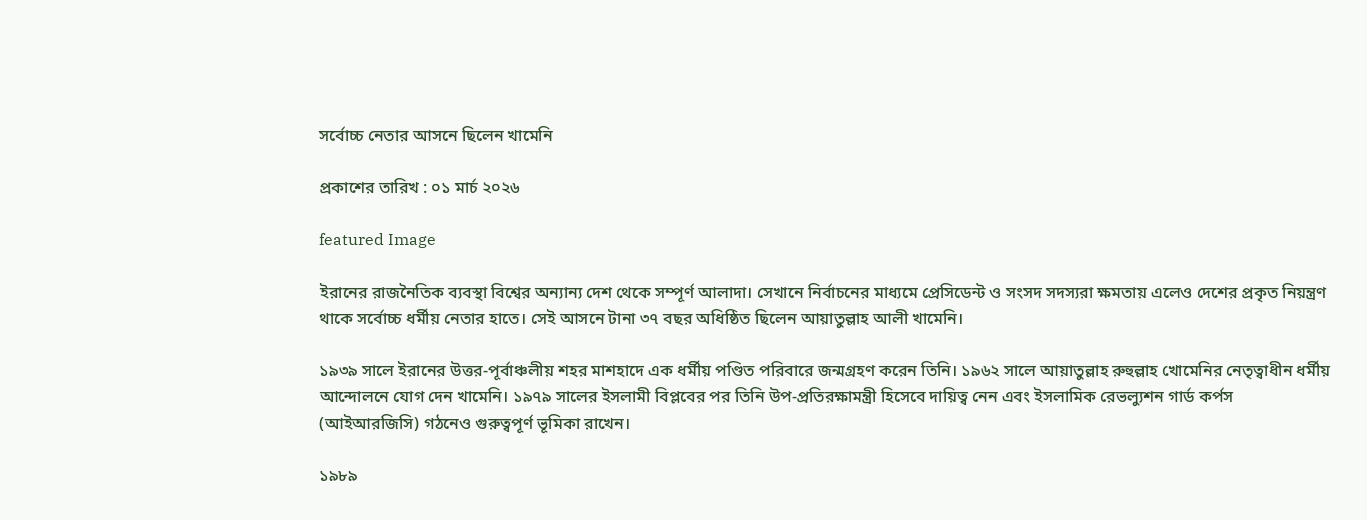সর্বোচ্চ নেতার আসনে ছিলেন খামেনি

প্রকাশের তারিখ : ০১ মার্চ ২০২৬

featured Image

ইরানের রাজনৈতিক ব্যবস্থা বিশ্বের অন্যান্য দেশ থেকে সম্পূর্ণ আলাদা। সেখানে নির্বাচনের মাধ্যমে প্রেসিডেন্ট ও সংসদ সদস্যরা ক্ষমতায় এলেও দেশের প্রকৃত নিয়ন্ত্রণ থাকে সর্বোচ্চ ধর্মীয় নেতার হাতে। সেই আসনে টানা ৩৭ বছর অধিষ্ঠিত ছিলেন আয়াতুল্লাহ আলী খামেনি।

১৯৩৯ সালে ইরানের উত্তর-পূর্বাঞ্চলীয় শহর মাশহাদে এক ধর্মীয় পণ্ডিত পরিবারে জন্মগ্রহণ করেন তিনি। ১৯৬২ সালে আয়াতুল্লাহ রুহুল্লাহ খোমেনির নেতৃত্বাধীন ধর্মীয় আন্দোলনে যোগ দেন খামেনি। ১৯৭৯ সালের ইসলামী বিপ্লবের পর তিনি উপ-প্রতিরক্ষামন্ত্রী হিসেবে দায়িত্ব নেন এবং ইসলামিক রেভল্যুশন গার্ড কর্পস (আইআরজিসি) গঠনেও গুরুত্বপূর্ণ ভূমিকা রাখেন।

১৯৮৯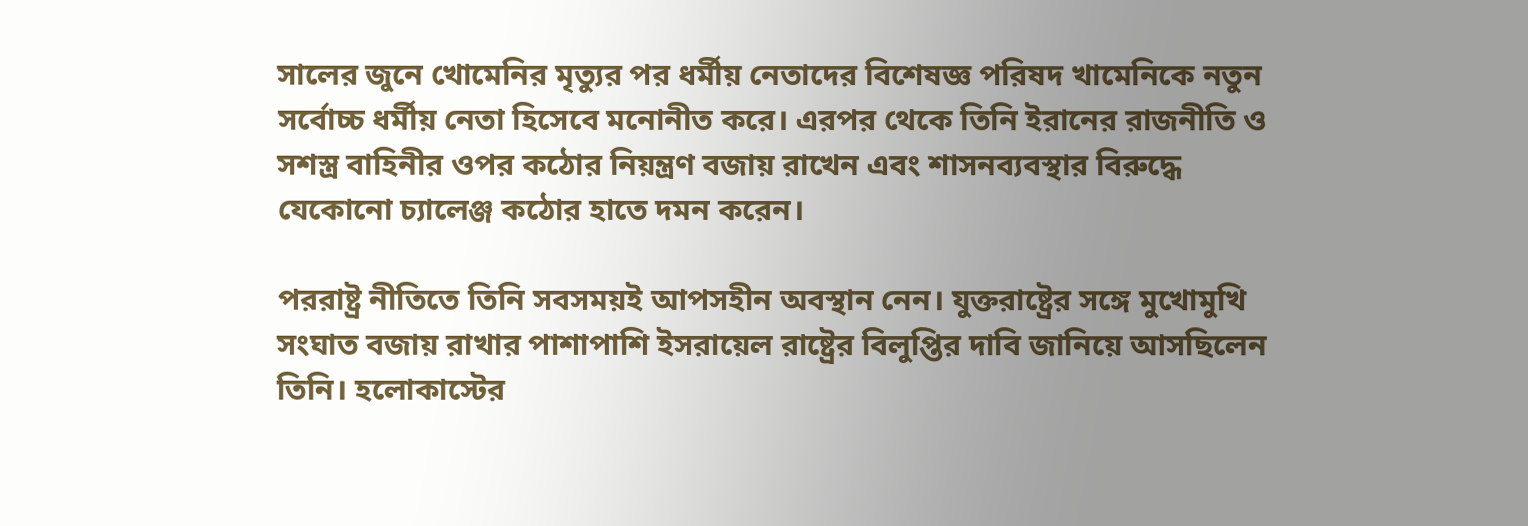সালের জুনে খোমেনির মৃত্যুর পর ধর্মীয় নেতাদের বিশেষজ্ঞ পরিষদ খামেনিকে নতুন সর্বোচ্চ ধর্মীয় নেতা হিসেবে মনোনীত করে। এরপর থেকে তিনি ইরানের রাজনীতি ও সশস্ত্র বাহিনীর ওপর কঠোর নিয়ন্ত্রণ বজায় রাখেন এবং শাসনব্যবস্থার বিরুদ্ধে যেকোনো চ্যালেঞ্জ কঠোর হাতে দমন করেন।

পররাষ্ট্র নীতিতে তিনি সবসময়ই আপসহীন অবস্থান নেন। যুক্তরাষ্ট্রের সঙ্গে মুখোমুখি সংঘাত বজায় রাখার পাশাপাশি ইসরায়েল রাষ্ট্রের বিলুপ্তির দাবি জানিয়ে আসছিলেন তিনি। হলোকাস্টের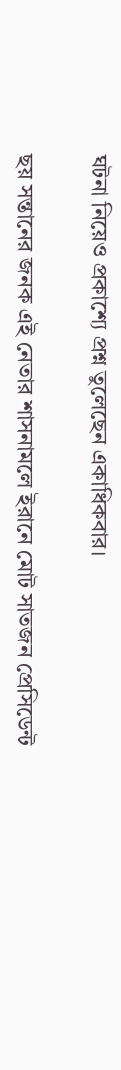ঘটনা নিয়েও প্রকাশ্যে প্রশ্ন তুলেছেন একাধিকবার।

ছয় সন্তানের জনক এই নেতার শাসনামলে ইরানে মোট সাতজন প্রেসিডেন্ট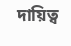দায়িত্ব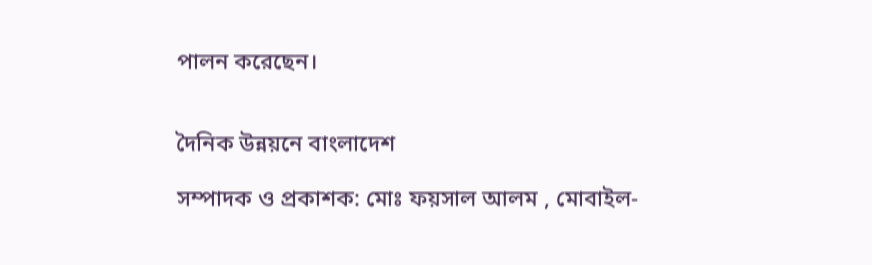পালন করেছেন।


দৈনিক উন্নয়নে বাংলাদেশ

সম্পাদক ও প্রকাশক: মোঃ ফয়সাল আলম , মোবাইল-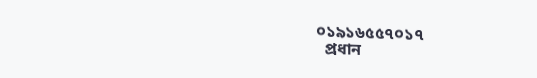০১৯১৬৫৫৭০১৭
  প্রধান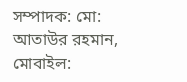সম্পাদক: মো: আতাউর রহমান, মোবাইল: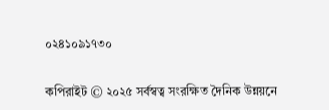০২৪১০৯১৭৩০

কপিরাইট © ২০২৫ সর্বস্বত্ব সংরক্ষিত দৈনিক উন্নয়নে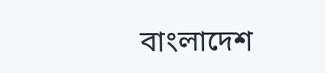বাংলাদেশ